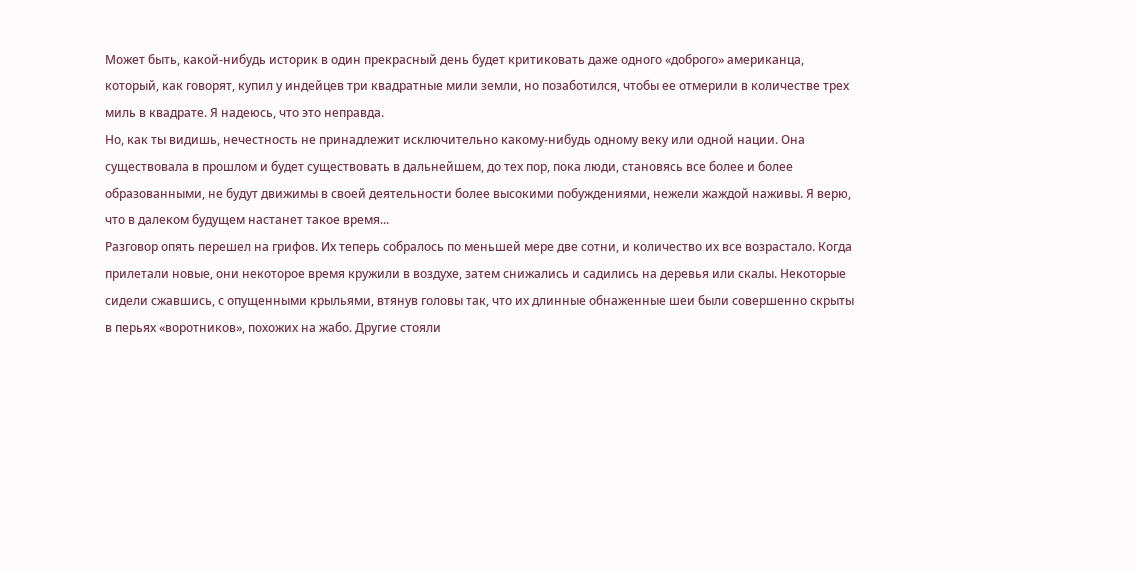Может быть, какой-нибудь историк в один прекрасный день будет критиковать даже одного «доброго» американца, который, как говорят, купил у индейцев три квадратные мили земли, но позаботился, чтобы ее отмерили в количестве трех миль в квадрате. Я надеюсь, что это неправда.
Но, как ты видишь, нечестность не принадлежит исключительно какому-нибудь одному веку или одной нации. Она существовала в прошлом и будет существовать в дальнейшем, до тех пор, пока люди, становясь все более и более образованными, не будут движимы в своей деятельности более высокими побуждениями, нежели жаждой наживы. Я верю, что в далеком будущем настанет такое время...
Разговор опять перешел на грифов. Их теперь собралось по меньшей мере две сотни, и количество их все возрастало. Когда прилетали новые, они некоторое время кружили в воздухе, затем снижались и садились на деревья или скалы. Некоторые сидели сжавшись, с опущенными крыльями, втянув головы так, что их длинные обнаженные шеи были совершенно скрыты в перьях «воротников», похожих на жабо. Другие стояли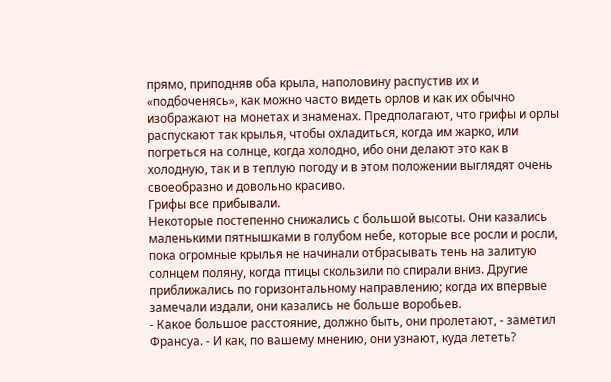прямо, приподняв оба крыла, наполовину распустив их и «подбоченясь», как можно часто видеть орлов и как их обычно изображают на монетах и знаменах. Предполагают, что грифы и орлы распускают так крылья, чтобы охладиться, когда им жарко, или погреться на солнце, когда холодно, ибо они делают это как в холодную, так и в теплую погоду и в этом положении выглядят очень своеобразно и довольно красиво.
Грифы все прибывали.
Некоторые постепенно снижались с большой высоты. Они казались маленькими пятнышками в голубом небе, которые все росли и росли, пока огромные крылья не начинали отбрасывать тень на залитую солнцем поляну, когда птицы скользили по спирали вниз. Другие приближались по горизонтальному направлению; когда их впервые замечали издали, они казались не больше воробьев.
- Какое большое расстояние, должно быть, они пролетают, - заметил Франсуа. - И как, по вашему мнению, они узнают, куда лететь?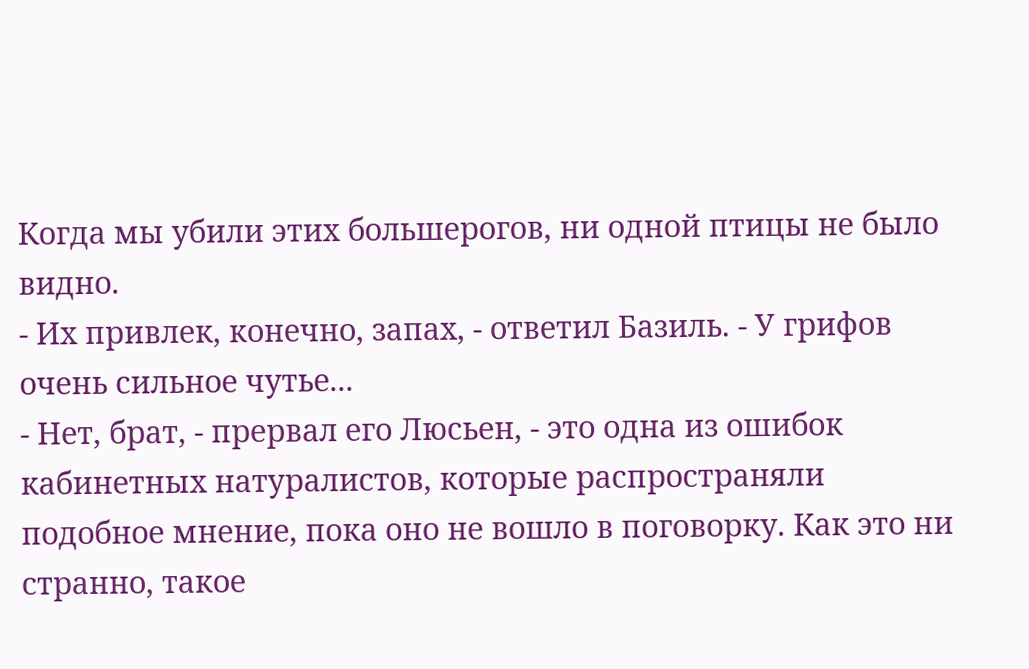Когда мы убили этих большерогов, ни одной птицы не было видно.
- Их привлек, конечно, запах, - ответил Базиль. - У грифов очень сильное чутье...
- Нет, брат, - прервал его Люсьен, - это одна из ошибок кабинетных натуралистов, которые распространяли подобное мнение, пока оно не вошло в поговорку. Как это ни странно, такое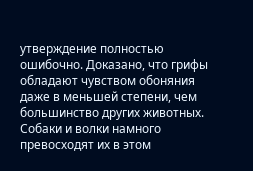утверждение полностью ошибочно. Доказано, что грифы обладают чувством обоняния даже в меньшей степени, чем большинство других животных. Собаки и волки намного превосходят их в этом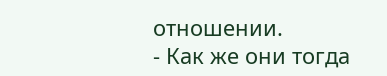отношении.
- Как же они тогда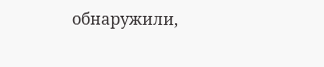обнаружили,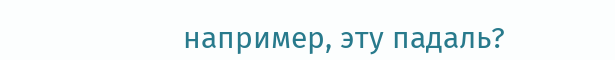например, эту падаль?